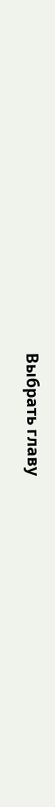Выбрать главу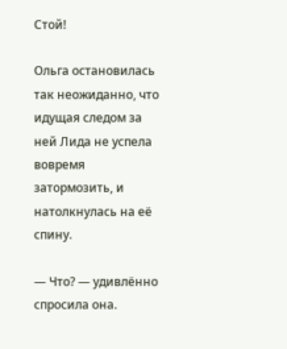Стой!

Ольга остановилась так неожиданно, что идущая следом за ней Лида не успела вовремя затормозить, и натолкнулась на её спину.

— Что? — удивлённо спросила она.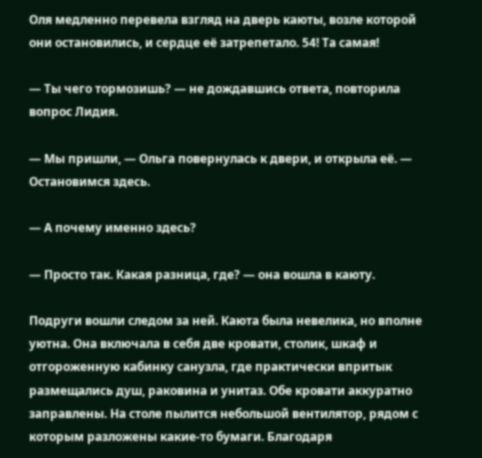Оля медленно перевела взгляд на дверь каюты, возле которой они остановились, и сердце её затрепетало. 54! Та самая!

— Ты чего тормозишь? — не дождавшись ответа, повторила вопрос Лидия.

— Мы пришли, — Ольга повернулась к двери, и открыла её. — Остановимся здесь.

— А почему именно здесь?

— Просто так. Какая разница, где? — она вошла в каюту.

Подруги вошли следом за ней. Каюта была невелика, но вполне уютна. Она включала в себя две кровати, столик, шкаф и отгороженную кабинку санузла, где практически впритык размещались душ, раковина и унитаз. Обе кровати аккуратно заправлены. На столе пылится небольшой вентилятор, рядом с которым разложены какие-то бумаги. Благодаря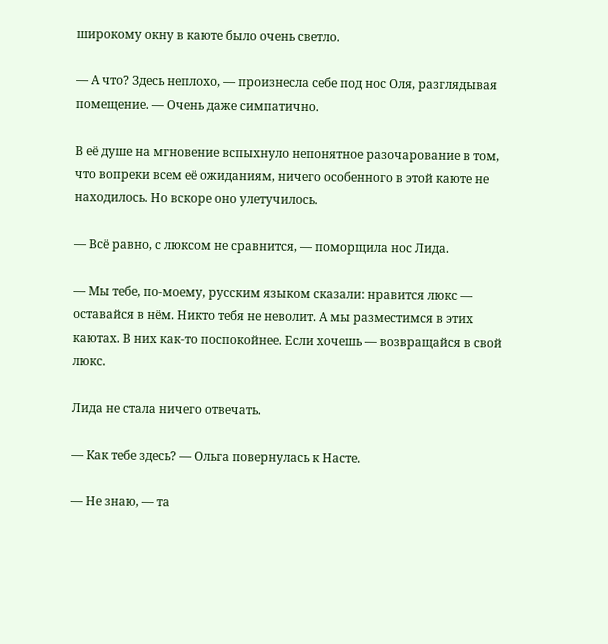широкому окну в каюте было очень светло.

— А что? Здесь неплохо, — произнесла себе под нос Оля, разглядывая помещение. — Очень даже симпатично.

В её душе на мгновение вспыхнуло непонятное разочарование в том, что вопреки всем её ожиданиям, ничего особенного в этой каюте не находилось. Но вскоре оно улетучилось.

— Всё равно, с люксом не сравнится, — поморщила нос Лида.

— Мы тебе, по-моему, русским языком сказали: нравится люкс — оставайся в нём. Никто тебя не неволит. А мы разместимся в этих каютах. В них как-то поспокойнее. Если хочешь — возвращайся в свой люкс.

Лида не стала ничего отвечать.

— Как тебе здесь? — Ольга повернулась к Насте.

— Не знаю, — та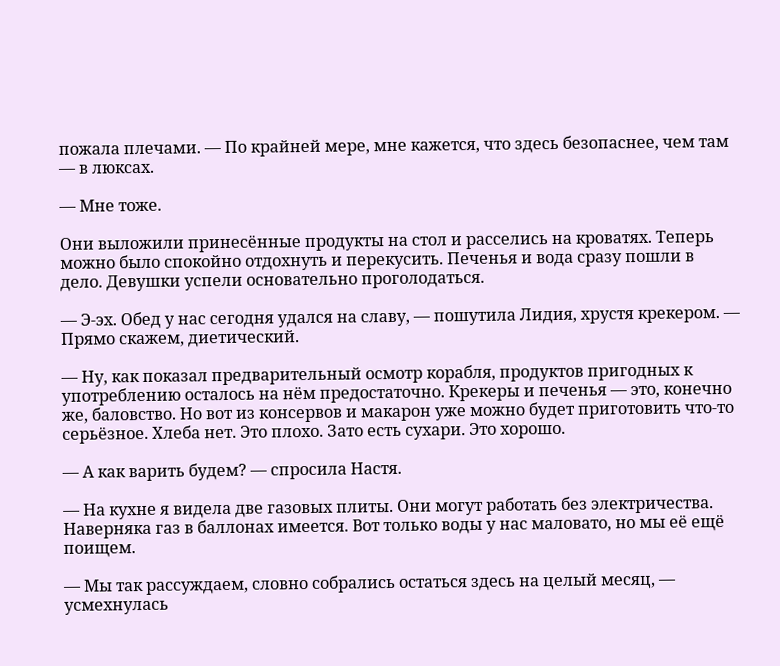пожала плечами. — По крайней мере, мне кажется, что здесь безопаснее, чем там — в люксах.

— Мне тоже.

Они выложили принесённые продукты на стол и расселись на кроватях. Теперь можно было спокойно отдохнуть и перекусить. Печенья и вода сразу пошли в дело. Девушки успели основательно проголодаться.

— Э-эх. Обед у нас сегодня удался на славу, — пошутила Лидия, хрустя крекером. — Прямо скажем, диетический.

— Ну, как показал предварительный осмотр корабля, продуктов пригодных к употреблению осталось на нём предостаточно. Крекеры и печенья — это, конечно же, баловство. Но вот из консервов и макарон уже можно будет приготовить что-то серьёзное. Хлеба нет. Это плохо. Зато есть сухари. Это хорошо.

— А как варить будем? — спросила Настя.

— На кухне я видела две газовых плиты. Они могут работать без электричества. Наверняка газ в баллонах имеется. Вот только воды у нас маловато, но мы её ещё поищем.

— Мы так рассуждаем, словно собрались остаться здесь на целый месяц, — усмехнулась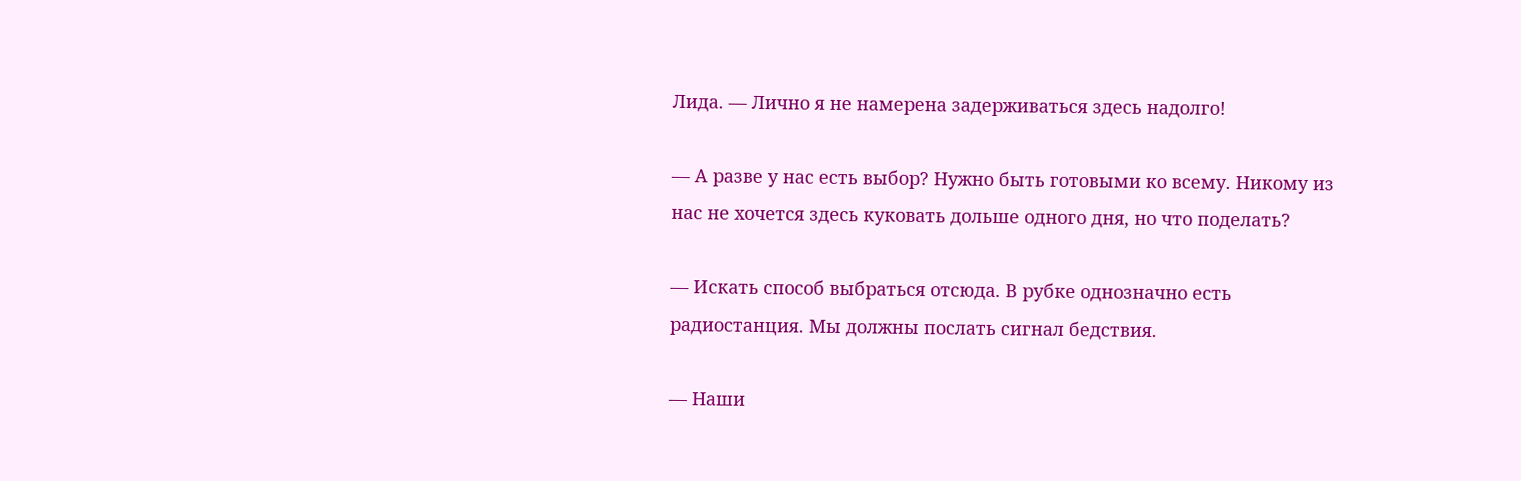Лида. — Лично я не намерена задерживаться здесь надолго!

— А разве у нас есть выбор? Нужно быть готовыми ко всему. Никому из нас не хочется здесь куковать дольше одного дня, но что поделать?

— Искать способ выбраться отсюда. В рубке однозначно есть радиостанция. Мы должны послать сигнал бедствия.

— Наши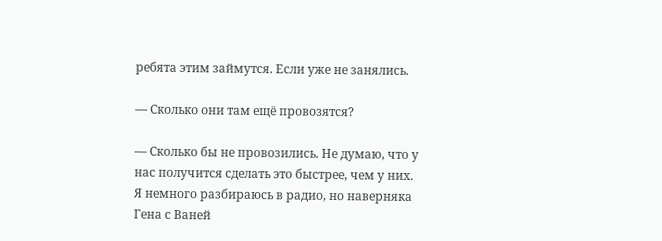ребята этим займутся. Если уже не занялись.

— Сколько они там ещё провозятся?

— Сколько бы не провозились. Не думаю, что у нас получится сделать это быстрее, чем у них. Я немного разбираюсь в радио, но наверняка Гена с Ваней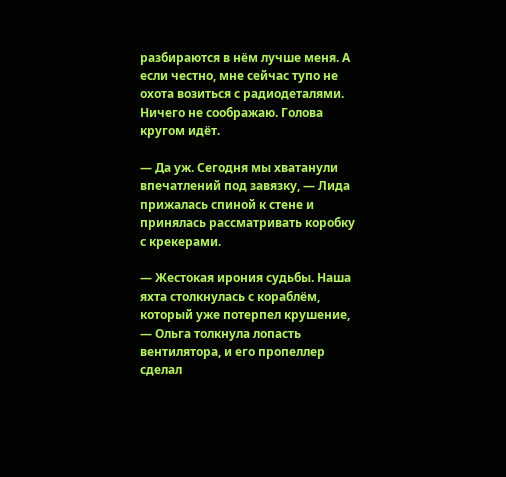разбираются в нём лучше меня. А если честно, мне сейчас тупо не охота возиться с радиодеталями. Ничего не соображаю. Голова кругом идёт.

— Да уж. Сегодня мы хватанули впечатлений под завязку, — Лида прижалась спиной к стене и принялась рассматривать коробку с крекерами.

— Жестокая ирония судьбы. Наша яхта столкнулась с кораблём, который уже потерпел крушение, — Ольга толкнула лопасть вентилятора, и его пропеллер сделал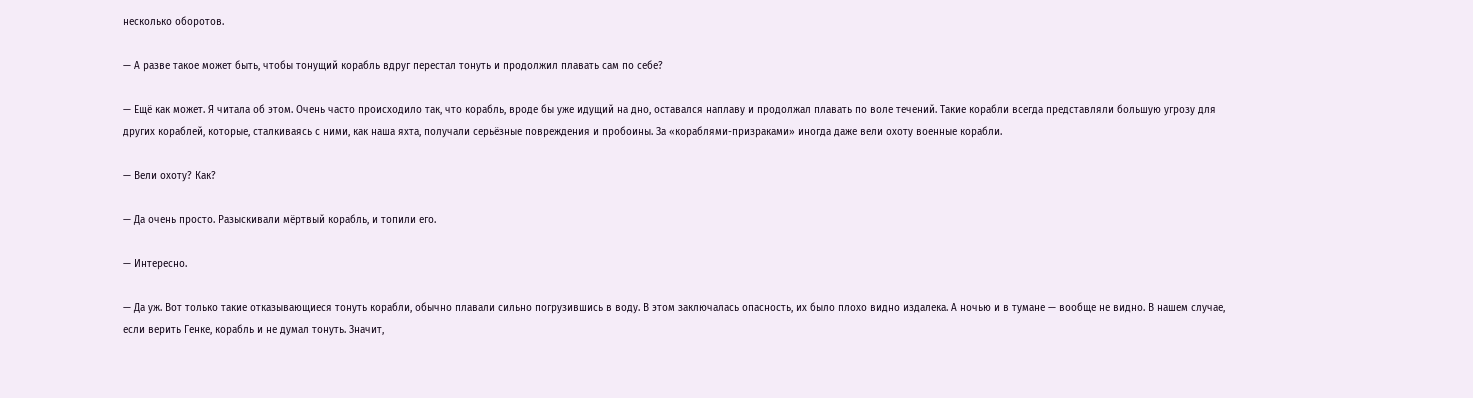несколько оборотов.

— А разве такое может быть, чтобы тонущий корабль вдруг перестал тонуть и продолжил плавать сам по себе?

— Ещё как может. Я читала об этом. Очень часто происходило так, что корабль, вроде бы уже идущий на дно, оставался наплаву и продолжал плавать по воле течений. Такие корабли всегда представляли большую угрозу для других кораблей, которые, сталкиваясь с ними, как наша яхта, получали серьёзные повреждения и пробоины. За «кораблями-призраками» иногда даже вели охоту военные корабли.

— Вели охоту? Как?

— Да очень просто. Разыскивали мёртвый корабль, и топили его.

— Интересно.

— Да уж. Вот только такие отказывающиеся тонуть корабли, обычно плавали сильно погрузившись в воду. В этом заключалась опасность, их было плохо видно издалека. А ночью и в тумане — вообще не видно. В нашем случае, если верить Генке, корабль и не думал тонуть. Значит,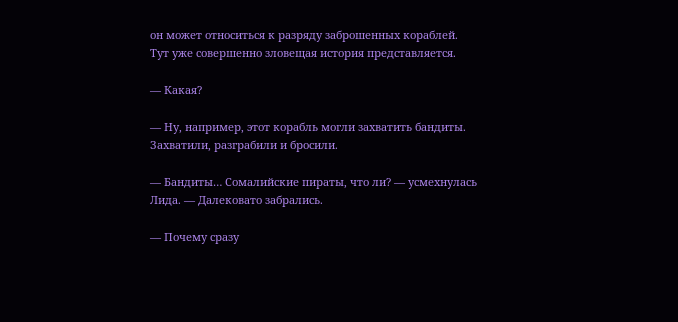он может относиться к разряду заброшенных кораблей. Тут уже совершенно зловещая история представляется.

— Какая?

— Ну, например, этот корабль могли захватить бандиты. Захватили, разграбили и бросили.

— Бандиты… Сомалийские пираты, что ли? — усмехнулась Лида. — Далековато забрались.

— Почему сразу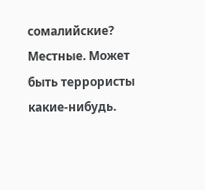сомалийские? Местные. Может быть террористы какие-нибудь.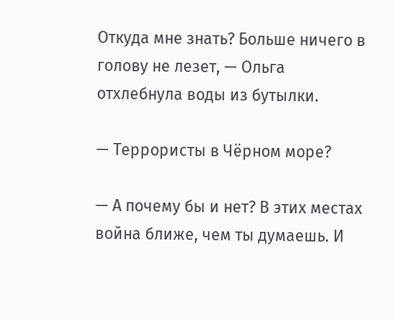Откуда мне знать? Больше ничего в голову не лезет, — Ольга отхлебнула воды из бутылки.

— Террористы в Чёрном море?

— А почему бы и нет? В этих местах война ближе, чем ты думаешь. И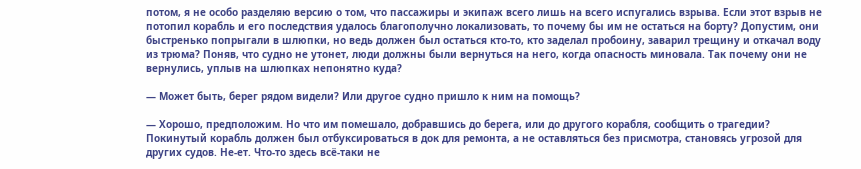потом, я не особо разделяю версию о том, что пассажиры и экипаж всего лишь на всего испугались взрыва. Если этот взрыв не потопил корабль и его последствия удалось благополучно локализовать, то почему бы им не остаться на борту? Допустим, они быстренько попрыгали в шлюпки, но ведь должен был остаться кто-то, кто заделал пробоину, заварил трещину и откачал воду из трюма? Поняв, что судно не утонет, люди должны были вернуться на него, когда опасность миновала. Так почему они не вернулись, уплыв на шлюпках непонятно куда?

— Может быть, берег рядом видели? Или другое судно пришло к ним на помощь?

— Хорошо, предположим. Но что им помешало, добравшись до берега, или до другого корабля, сообщить о трагедии? Покинутый корабль должен был отбуксироваться в док для ремонта, а не оставляться без присмотра, становясь угрозой для других судов. Не-ет. Что-то здесь всё-таки не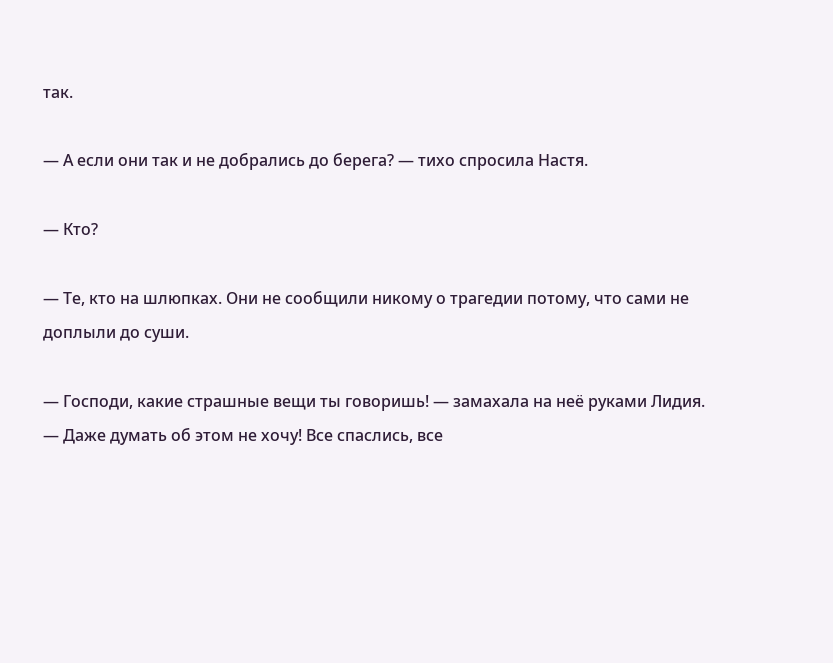так.

— А если они так и не добрались до берега? — тихо спросила Настя.

— Кто?

— Те, кто на шлюпках. Они не сообщили никому о трагедии потому, что сами не доплыли до суши.

— Господи, какие страшные вещи ты говоришь! — замахала на неё руками Лидия. — Даже думать об этом не хочу! Все спаслись, все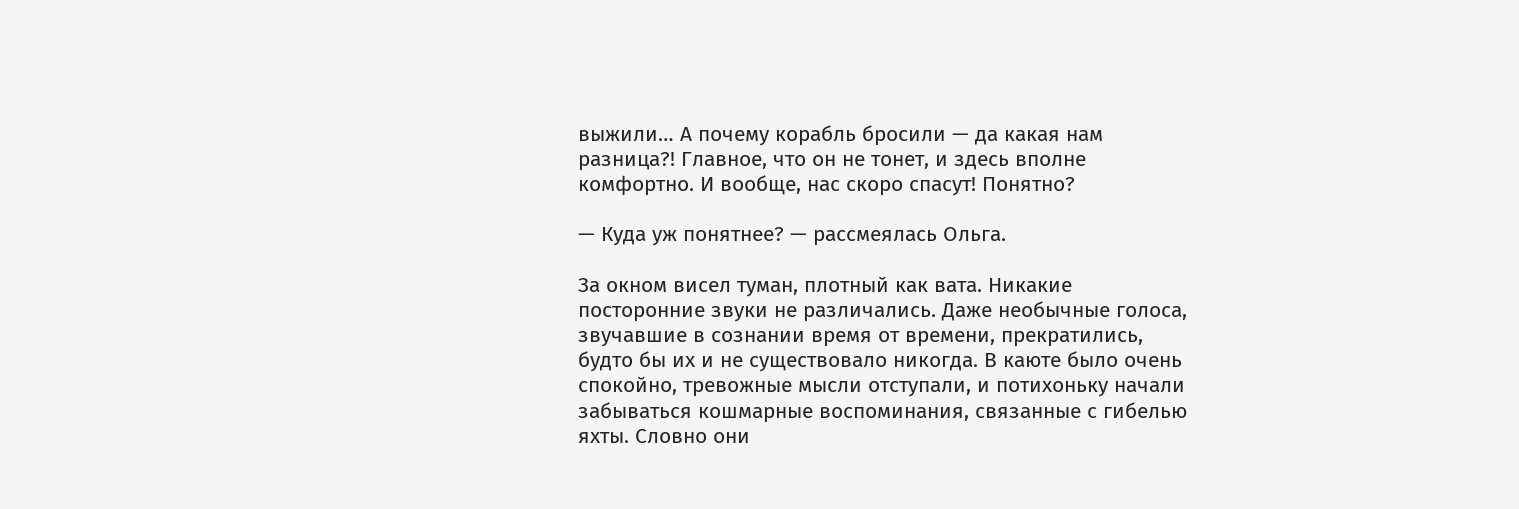выжили… А почему корабль бросили — да какая нам разница?! Главное, что он не тонет, и здесь вполне комфортно. И вообще, нас скоро спасут! Понятно?

— Куда уж понятнее? — рассмеялась Ольга.

За окном висел туман, плотный как вата. Никакие посторонние звуки не различались. Даже необычные голоса, звучавшие в сознании время от времени, прекратились, будто бы их и не существовало никогда. В каюте было очень спокойно, тревожные мысли отступали, и потихоньку начали забываться кошмарные воспоминания, связанные с гибелью яхты. Словно они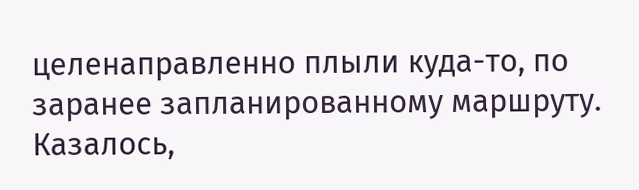целенаправленно плыли куда-то, по заранее запланированному маршруту. Казалось,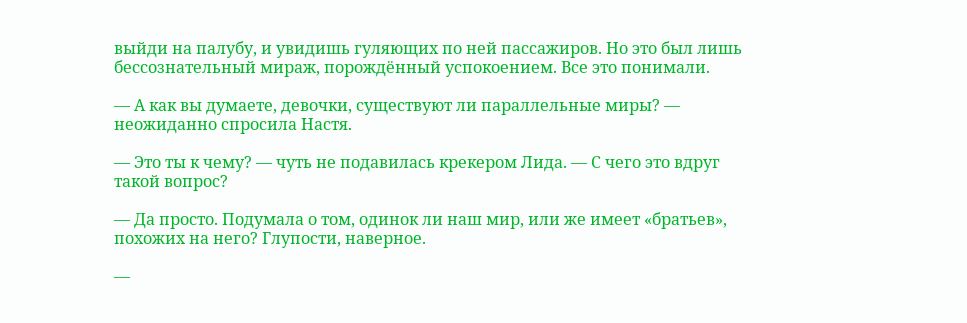выйди на палубу, и увидишь гуляющих по ней пассажиров. Но это был лишь бессознательный мираж, порождённый успокоением. Все это понимали.

— А как вы думаете, девочки, существуют ли параллельные миры? — неожиданно спросила Настя.

— Это ты к чему? — чуть не подавилась крекером Лида. — С чего это вдруг такой вопрос?

— Да просто. Подумала о том, одинок ли наш мир, или же имеет «братьев», похожих на него? Глупости, наверное.

—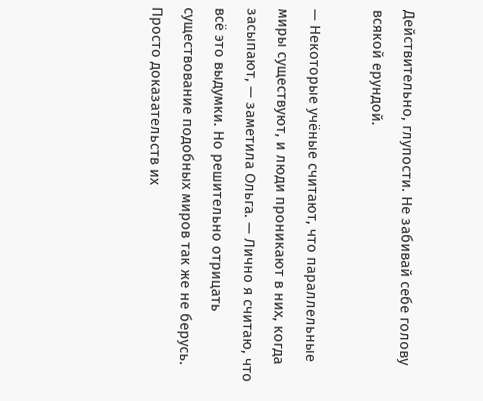Действительно, глупости. Не забивай себе голову всякой ерундой.

— Некоторые учёные считают, что параллельные миры существуют, и люди проникают в них, когда засыпают, — заметила Ольга. — Лично я считаю, что всё это выдумки. Но решительно отрицать существование подобных миров так же не берусь. Просто доказательств их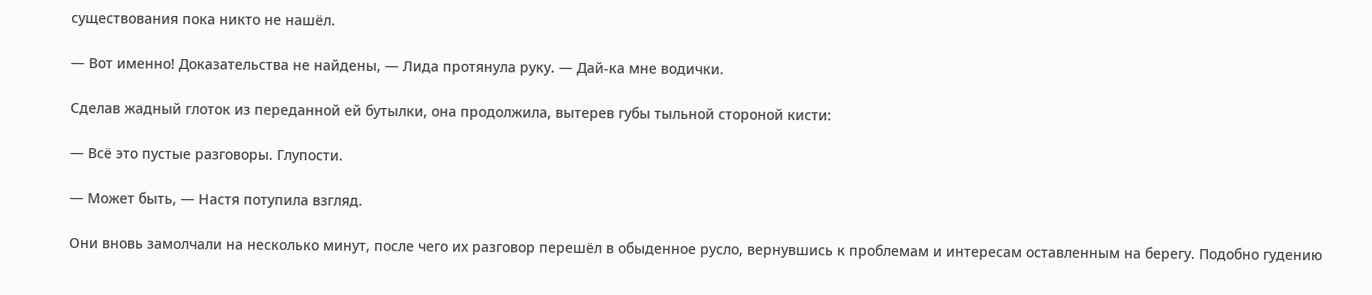существования пока никто не нашёл.

— Вот именно! Доказательства не найдены, — Лида протянула руку. — Дай-ка мне водички.

Сделав жадный глоток из переданной ей бутылки, она продолжила, вытерев губы тыльной стороной кисти:

— Всё это пустые разговоры. Глупости.

— Может быть, — Настя потупила взгляд.

Они вновь замолчали на несколько минут, после чего их разговор перешёл в обыденное русло, вернувшись к проблемам и интересам оставленным на берегу. Подобно гудению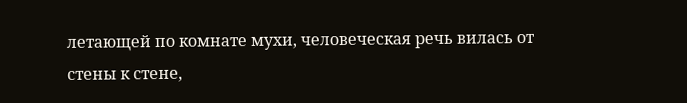летающей по комнате мухи, человеческая речь вилась от стены к стене,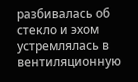разбивалась об стекло и эхом устремлялась в вентиляционную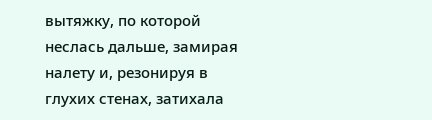вытяжку, по которой неслась дальше, замирая налету и, резонируя в глухих стенах, затихала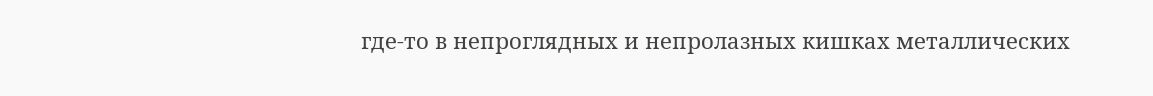где-то в непроглядных и непролазных кишках металлических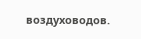воздуховодов.